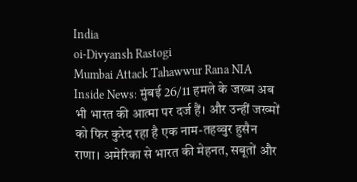India
oi-Divyansh Rastogi
Mumbai Attack Tahawwur Rana NIA Inside News: मुंबई 26/11 हमले के जख्म अब भी भारत की आत्मा पर दर्ज हैं। और उन्हीं जख्मों को फिर कुरेद रहा है एक नाम-तहव्वुर हुसैन राणा। अमेरिका से भारत की मेहनत, सबूतों और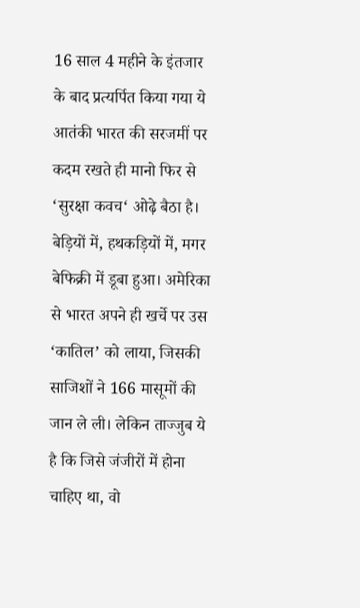16 साल 4 महीने के इंतजार के बाद प्रत्यर्पित किया गया ये आतंकी भारत की सरजमीं पर कदम रखते ही मानो फिर से ‘सुरक्षा कवच‘ ओढ़े बैठा है।
बेड़ियों में, हथकड़ियों में, मगर बेफिक्री में डूबा हुआ। अमेरिका से भारत अपने ही खर्चे पर उस ‘कातिल’ को लाया, जिसकी साजिशों ने 166 मासूमों की जान ले ली। लेकिन ताज्जुब ये है कि जिसे जंजीरों में होना चाहिए था, वो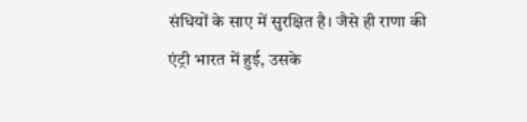संधियों के साए में सुरक्षित है। जैसे ही राणा की एंट्री भारत में हुई, उसके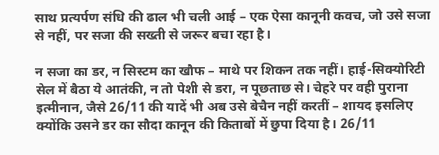साथ प्रत्यर्पण संधि की ढाल भी चली आई – एक ऐसा कानूनी कवच, जो उसे सजा से नहीं, पर सजा की सख्ती से जरूर बचा रहा है।

न सजा का डर, न सिस्टम का खौफ – माथे पर शिकन तक नहीं। हाई-सिक्योरिटी सेल में बैठा ये आतंकी, न तो पेशी से डरा, न पूछताछ से। चेहरे पर वही पुराना इत्मीनान, जैसे 26/11 की यादें भी अब उसे बेचैन नहीं करतीं – शायद इसलिए क्योंकि उसने डर का सौदा कानून की किताबों में छुपा दिया है। 26/11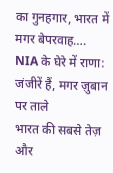का गुनहगार, भारत में मगर बेपरवाह….
NIA के घेरे में राणा: जंजीरें हैं, मगर ज़ुबान पर ताले
भारत की सबसे तेज़ और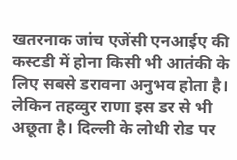खतरनाक जांच एजेंसी एनआईए की कस्टडी में होना किसी भी आतंकी के लिए सबसे डरावना अनुभव होता है। लेकिन तहव्वुर राणा इस डर से भी अछूता है। दिल्ली के लोधी रोड पर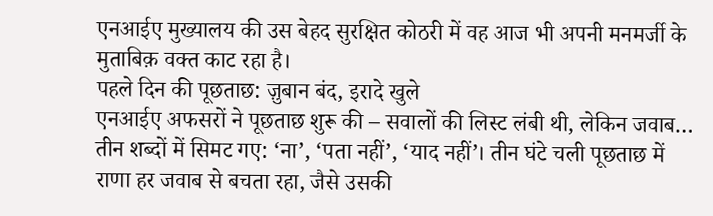एनआईए मुख्यालय की उस बेहद सुरक्षित कोठरी में वह आज भी अपनी मनमर्जी के मुताबिक़ वक्त काट रहा है।
पहले दिन की पूछताछ: ज़ुबान बंद, इरादे खुले
एनआईए अफसरों ने पूछताछ शुरू की – सवालों की लिस्ट लंबी थी, लेकिन जवाब… तीन शब्दों में सिमट गए: ‘ना’, ‘पता नहीं’, ‘याद नहीं’। तीन घंटे चली पूछताछ में राणा हर जवाब से बचता रहा, जैसे उसकी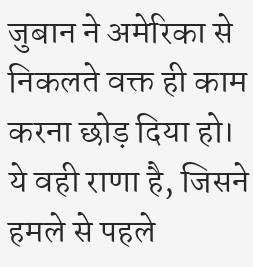जुबान ने अमेरिका से निकलते वक्त ही काम करना छोड़ दिया हो। ये वही राणा है, जिसने हमले से पहले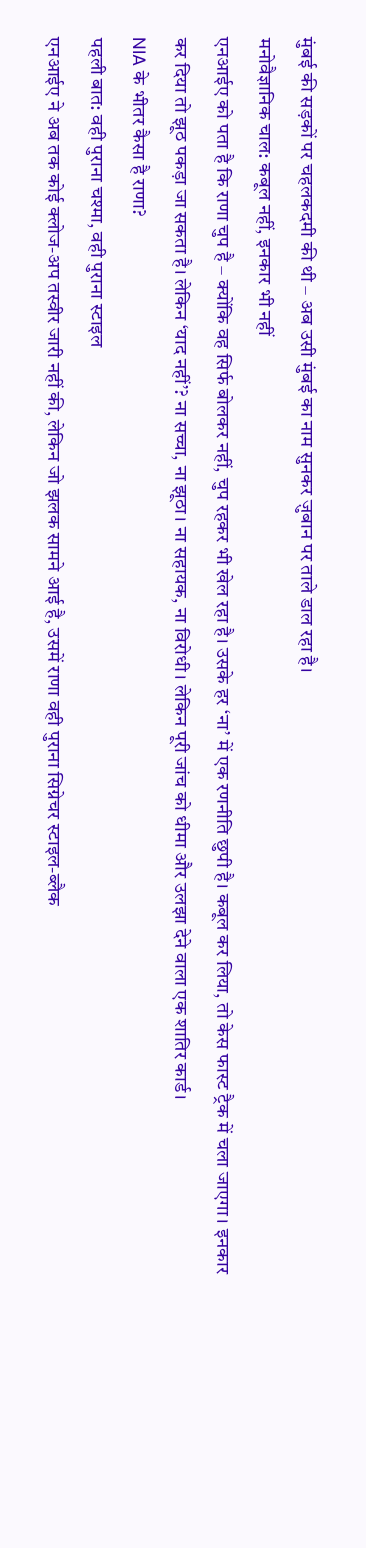मुंबई की सड़कों पर चहलकदमी की थी – अब उसी मुंबई का नाम सुनकर ज़ुबान पर ताले डाल रहा है।
मनोवैज्ञानिक चाल: कबूल नहीं, इनकार भी नहीं
एनआईए को पता है कि राणा चुप है – क्योंकि वह सिर्फ बोलकर नहीं, चुप रहकर भी खेल रहा है। उसके हर ‘ना’ में एक रणनीति छुपी है। कबूल कर लिया, तो केस फास्ट ट्रैक में चला जाएगा। इनकार कर दिया तो झूठ पकड़ा जा सकता है। लेकिन ‘याद नहीं’? ना सच्चा, ना झूठा। ना सहायक, ना विरोधी। लेकिन पूरी जांच को धीमा और उलझा देने वाला एक शातिर कार्ड।
NIA के भीतर कैसा है राणा?
पहली बात: वही पुराना चश्मा, वही पुराना स्टाइल
एनआईए ने अब तक कोई क्लोज-अप तस्वीर जारी नहीं की, लेकिन जो झलक सामने आई है, उसमें राणा वही पुराना सिग्नेचर स्टाइल-ब्लैक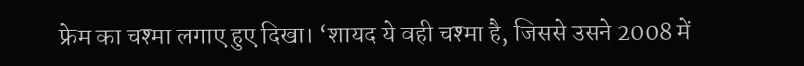फ्रेम का चश्मा लगाए हुए दिखा। ‘शायद ये वही चश्मा है, जिससे उसने 2008 में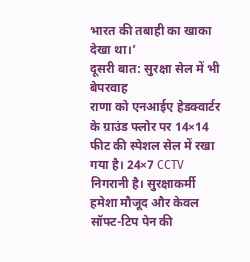भारत की तबाही का खाका देखा था।’
दूसरी बात: सुरक्षा सेल में भी बेपरवाह
राणा को एनआईए हेडक्वार्टर के ग्राउंड फ्लोर पर 14×14 फीट की स्पेशल सेल में रखा गया है। 24×7 CCTV निगरानी है। सुरक्षाकर्मी हमेशा मौजूद और केवल सॉफ्ट-टिप पेन की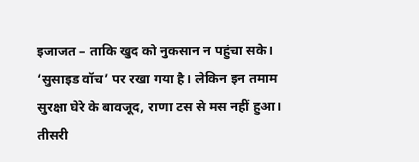इजाजत – ताकि खुद को नुकसान न पहुंचा सके। ‘सुसाइड वॉच’ पर रखा गया है। लेकिन इन तमाम सुरक्षा घेरे के बावजूद, राणा टस से मस नहीं हुआ।
तीसरी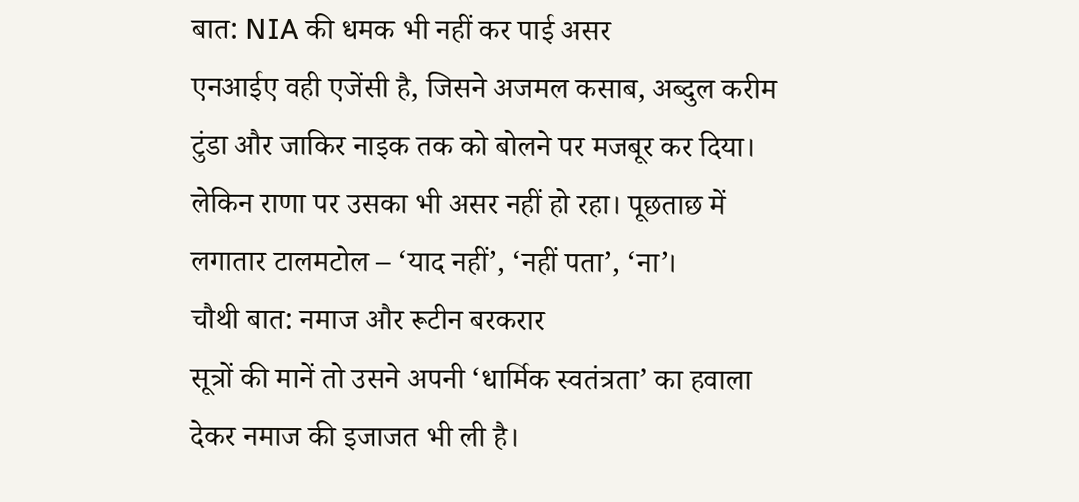बात: NIA की धमक भी नहीं कर पाई असर
एनआईए वही एजेंसी है, जिसने अजमल कसाब, अब्दुल करीम टुंडा और जाकिर नाइक तक को बोलने पर मजबूर कर दिया। लेकिन राणा पर उसका भी असर नहीं हो रहा। पूछताछ में लगातार टालमटोल – ‘याद नहीं’, ‘नहीं पता’, ‘ना’।
चौथी बात: नमाज और रूटीन बरकरार
सूत्रों की मानें तो उसने अपनी ‘धार्मिक स्वतंत्रता’ का हवाला देकर नमाज की इजाजत भी ली है।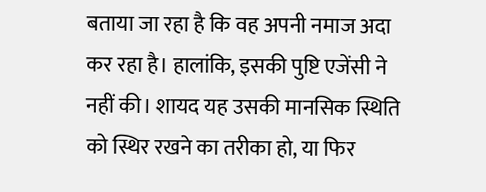बताया जा रहा है कि वह अपनी नमाज अदा कर रहा है। हालांकि, इसकी पुष्टि एजेंसी ने नहीं की। शायद यह उसकी मानसिक स्थिति को स्थिर रखने का तरीका हो, या फिर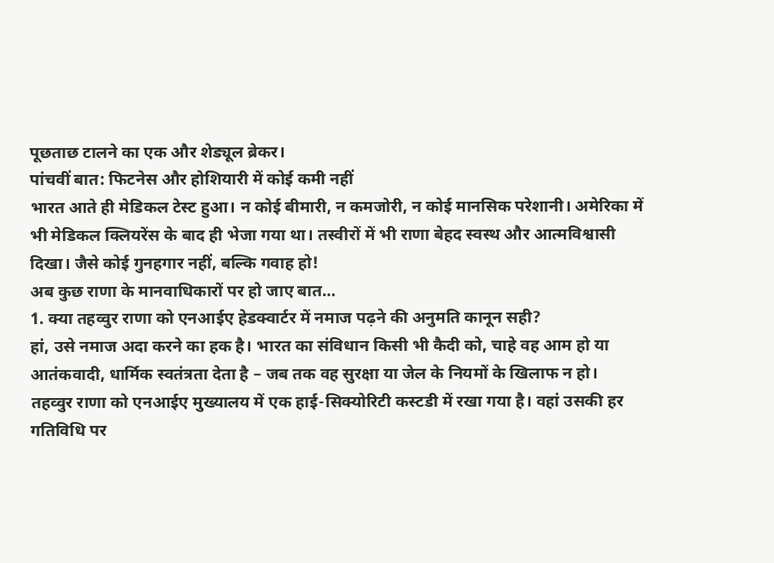पूछताछ टालने का एक और शेड्यूल ब्रेकर।
पांचवीं बात: फिटनेस और होशियारी में कोई कमी नहीं
भारत आते ही मेडिकल टेस्ट हुआ। न कोई बीमारी, न कमजोरी, न कोई मानसिक परेशानी। अमेरिका में भी मेडिकल क्लियरेंस के बाद ही भेजा गया था। तस्वीरों में भी राणा बेहद स्वस्थ और आत्मविश्वासी दिखा। जैसे कोई गुनहगार नहीं, बल्कि गवाह हो!
अब कुछ राणा के मानवाधिकारों पर हो जाए बात…
1. क्या तहव्वुर राणा को एनआईए हेडक्वार्टर में नमाज पढ़ने की अनुमति कानून सही?
हां, उसे नमाज अदा करने का हक है। भारत का संविधान किसी भी कैदी को, चाहे वह आम हो या आतंकवादी, धार्मिक स्वतंत्रता देता है – जब तक वह सुरक्षा या जेल के नियमों के खिलाफ न हो।
तहव्वुर राणा को एनआईए मुख्यालय में एक हाई-सिक्योरिटी कस्टडी में रखा गया है। वहां उसकी हर गतिविधि पर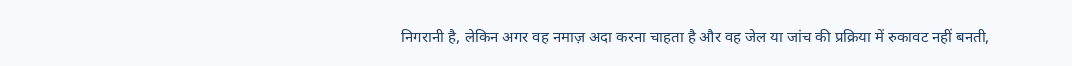निगरानी है, लेकिन अगर वह नमाज़ अदा करना चाहता है और वह जेल या जांच की प्रक्रिया में रुकावट नहीं बनती,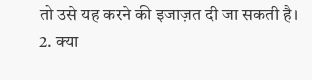तो उसे यह करने की इजाज़त दी जा सकती है।
2. क्या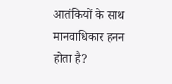आतंकियों के साथ मानवाधिकार हनन होता है?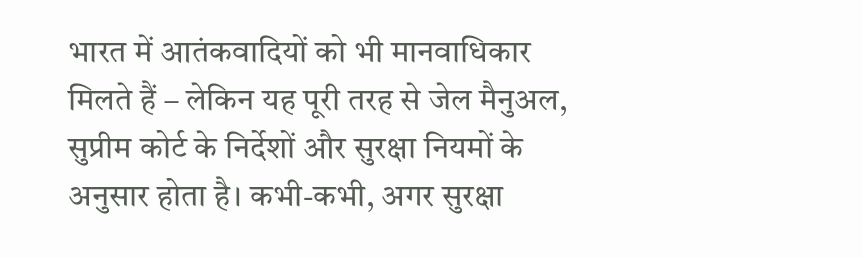भारत में आतंकवादियों को भी मानवाधिकार मिलते हैं – लेकिन यह पूरी तरह से जेल मैनुअल, सुप्रीम कोर्ट के निर्देशों और सुरक्षा नियमों के अनुसार होता है। कभी-कभी, अगर सुरक्षा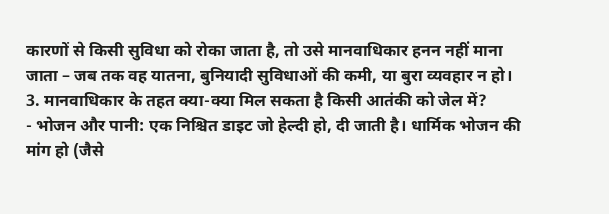कारणों से किसी सुविधा को रोका जाता है, तो उसे मानवाधिकार हनन नहीं माना जाता – जब तक वह यातना, बुनियादी सुविधाओं की कमी, या बुरा व्यवहार न हो।
3. मानवाधिकार के तहत क्या-क्या मिल सकता है किसी आतंकी को जेल में?
- भोजन और पानी: एक निश्चित डाइट जो हेल्दी हो, दी जाती है। धार्मिक भोजन की मांग हो (जैसे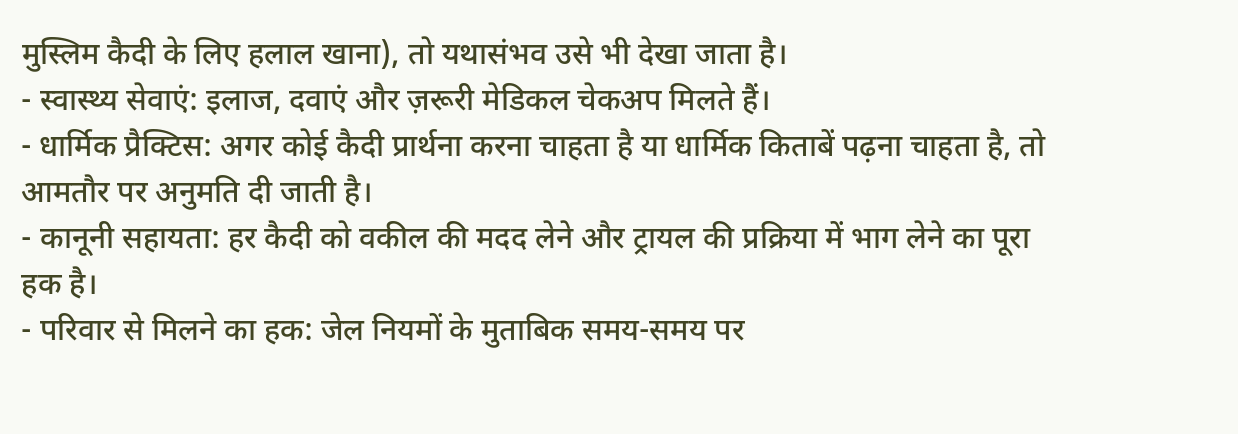मुस्लिम कैदी के लिए हलाल खाना), तो यथासंभव उसे भी देखा जाता है।
- स्वास्थ्य सेवाएं: इलाज, दवाएं और ज़रूरी मेडिकल चेकअप मिलते हैं।
- धार्मिक प्रैक्टिस: अगर कोई कैदी प्रार्थना करना चाहता है या धार्मिक किताबें पढ़ना चाहता है, तो आमतौर पर अनुमति दी जाती है।
- कानूनी सहायता: हर कैदी को वकील की मदद लेने और ट्रायल की प्रक्रिया में भाग लेने का पूरा हक है।
- परिवार से मिलने का हक: जेल नियमों के मुताबिक समय-समय पर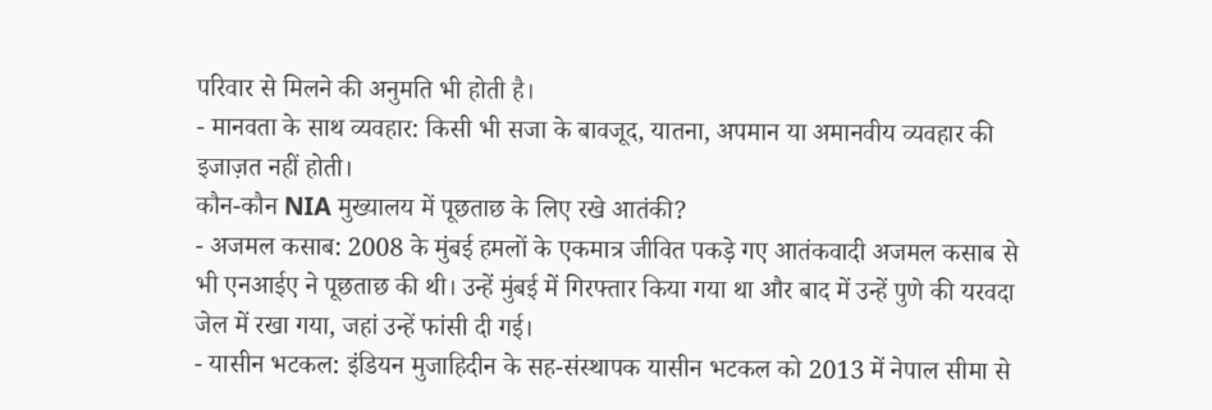परिवार से मिलने की अनुमति भी होती है।
- मानवता के साथ व्यवहार: किसी भी सजा के बावजूद, यातना, अपमान या अमानवीय व्यवहार की इजाज़त नहीं होती।
कौन-कौन NIA मुख्यालय में पूछताछ के लिए रखे आतंकी?
- अजमल कसाब: 2008 के मुंबई हमलों के एकमात्र जीवित पकड़े गए आतंकवादी अजमल कसाब से भी एनआईए ने पूछताछ की थी। उन्हें मुंबई में गिरफ्तार किया गया था और बाद में उन्हें पुणे की यरवदा जेल में रखा गया, जहां उन्हें फांसी दी गई।
- यासीन भटकल: इंडियन मुजाहिदीन के सह-संस्थापक यासीन भटकल को 2013 में नेपाल सीमा से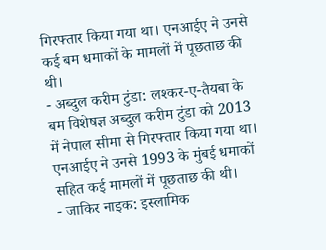गिरफ्तार किया गया था। एनआईए ने उनसे कई बम धमाकों के मामलों में पूछताछ की थी।
- अब्दुल करीम टुंडा: लश्कर-ए-तैयबा के बम विशेषज्ञ अब्दुल करीम टुंडा को 2013 में नेपाल सीमा से गिरफ्तार किया गया था। एनआईए ने उनसे 1993 के मुंबई धमाकों सहित कई मामलों में पूछताछ की थी।
- जाकिर नाइक: इस्लामिक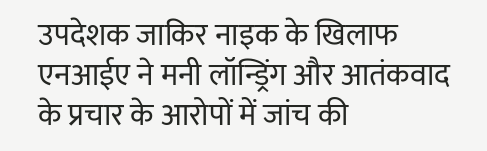उपदेशक जाकिर नाइक के खिलाफ एनआईए ने मनी लॉन्ड्रिंग और आतंकवाद के प्रचार के आरोपों में जांच की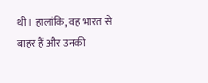थी। हालांकि, वह भारत से बाहर हैं और उनकी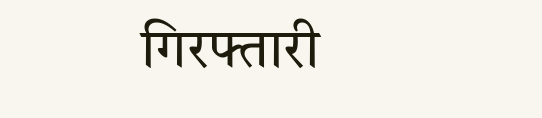गिरफ्तारी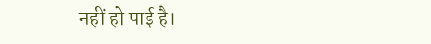नहीं हो पाई है।